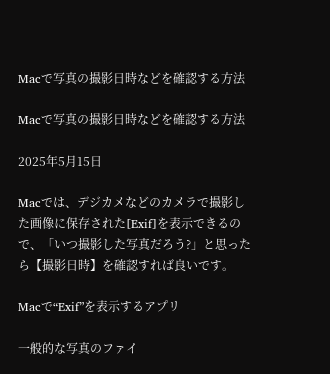Macで写真の撮影日時などを確認する方法

Macで写真の撮影日時などを確認する方法

2025年5月15日

Macでは、デジカメなどのカメラで撮影した画像に保存された[Exif]を表示できるので、「いつ撮影した写真だろう?」と思ったら【撮影日時】を確認すれば良いです。

Macで“Exif”を表示するアプリ

一般的な写真のファイ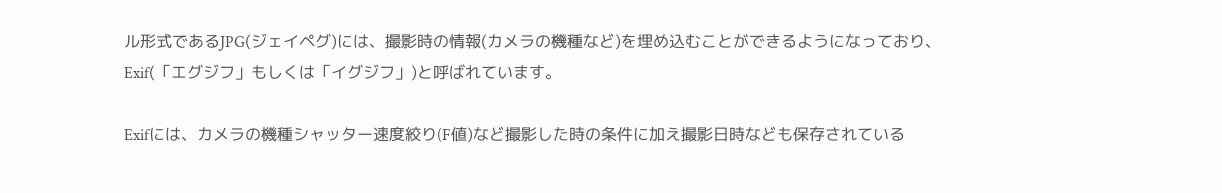ル形式であるJPG(ジェイペグ)には、撮影時の情報(カメラの機種など)を埋め込むことができるようになっており、Exif(「エグジフ」もしくは「イグジフ」)と呼ばれています。

Exifには、カメラの機種シャッター速度絞り(F値)など撮影した時の条件に加え撮影日時なども保存されている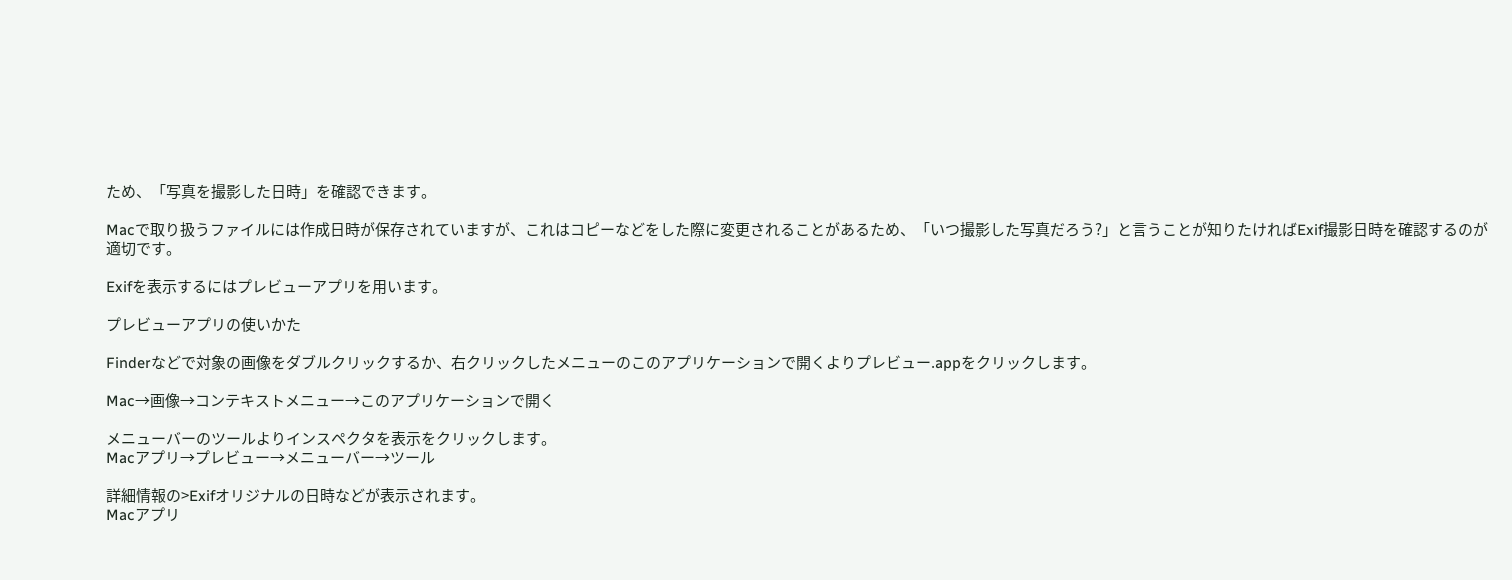ため、「写真を撮影した日時」を確認できます。

Macで取り扱うファイルには作成日時が保存されていますが、これはコピーなどをした際に変更されることがあるため、「いつ撮影した写真だろう?」と言うことが知りたければExif撮影日時を確認するのが適切です。

Exifを表示するにはプレビューアプリを用います。

プレビューアプリの使いかた

Finderなどで対象の画像をダブルクリックするか、右クリックしたメニューのこのアプリケーションで開くよりプレビュー.appをクリックします。

Mac→画像→コンテキストメニュー→このアプリケーションで開く

メニューバーのツールよりインスペクタを表示をクリックします。
Macアプリ→プレビュー→メニューバー→ツール

詳細情報の>Exifオリジナルの日時などが表示されます。
Macアプリ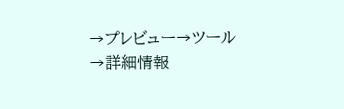→プレビュー→ツール→詳細情報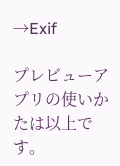→Exif

プレビューアプリの使いかたは以上です。